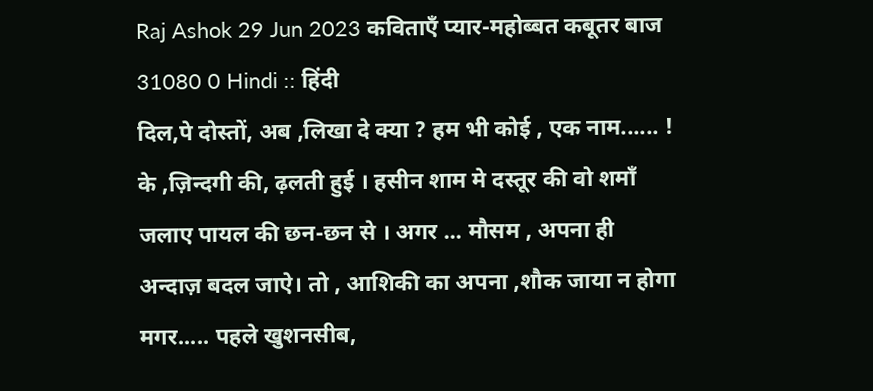Raj Ashok 29 Jun 2023 कविताएँ प्यार-महोब्बत कबूतर बाज 31080 0 Hindi :: हिंदी
दिल,पे दोस्तों, अब ,लिखा दे क्या ? हम भी कोई , एक नाम...... ! के ,ज़िन्दगी की, ढ़लती हुई । हसीन शाम मे दस्तूर की वो शमाँ जलाए पायल की छन-छन से । अगर ... मौसम , अपना ही अन्दाज़ बदल जाऐ। तो , आशिकी का अपना ,शौक जाया न होगा मगर..... पहले खुशनसीब,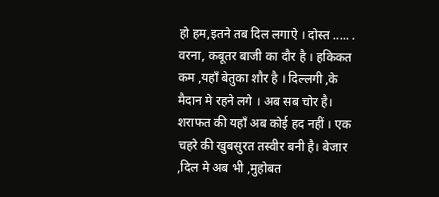हो हम,इतने तब दिल लगाऐ । दोस्त ..... . वरना, कबूतर बाजी का दौर है । हकिकत कम ,यहाँ बेतुका शौर है । दिल्लगी ,के मैदान मे रहने लगे । अब सब चोर है। शराफत की यहाँ अब कोई हद नहीं । एक चहरे की खुबसुरत तस्वीर बनी है। बेजार ,दिल मे अब भी ,मुहोबत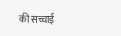की सच्चाई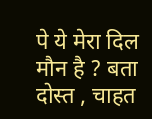पे ये मेरा दिल मौन है ? बता दोस्त , चाहत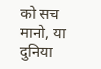को सच मानो, या दुनिया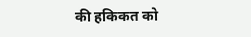की हकिकत को